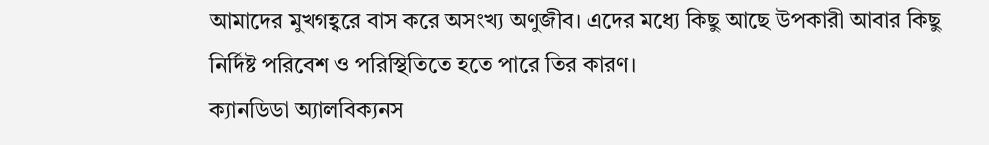আমাদের মুখগহ্বরে বাস করে অসংখ্য অণুজীব। এদের মধ্যে কিছু আছে উপকারী আবার কিছু নির্দিষ্ট পরিবেশ ও পরিস্থিতিতে হতে পারে তির কারণ।
ক্যানডিডা অ্যালবিক্যনস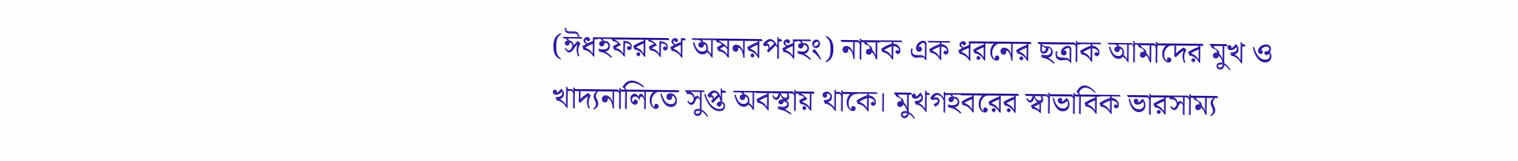(ঈধহফরফধ অষনরপধহং) নামক এক ধরনের ছত্রাক আমাদের মুখ ও খাদ্যনালিতে সুপ্ত অবস্থায় থাকে। মুখগহবরের স্বাভাবিক ভারসাম্য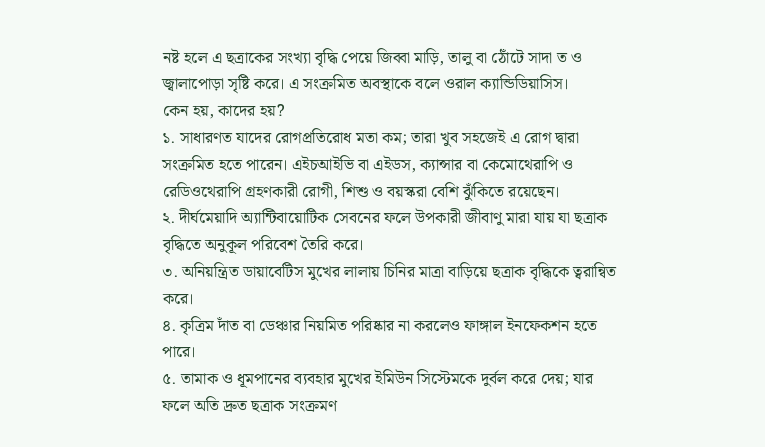নষ্ট হলে এ ছত্রাকের সংখ্যা বৃদ্ধি পেয়ে জিব্বা মাড়ি, তালু বা ঠোঁটে সাদা ত ও জ্বালাপোড়া সৃষ্টি করে। এ সংক্রমিত অবস্থাকে বলে ওরাল ক্যান্ডিডিয়াসিস।
কেন হয়, কাদের হয়?
১. সাধারণত যাদের রোগপ্রতিরোধ মতা কম; তারা খুব সহজেই এ রোগ দ্বারা সংক্রমিত হতে পারেন। এইচআইভি বা এইডস, ক্যান্সার বা কেমোথেরাপি ও রেডিওথেরাপি গ্রহণকারী রোগী, শিশু ও বয়স্করা বেশি ঝুঁকিতে রয়েছেন।
২. দীর্ঘমেয়াদি অ্যান্টিবায়োটিক সেবনের ফলে উপকারী জীবাণু মারা যায় যা ছত্রাক বৃদ্ধিতে অনুকূল পরিবেশ তৈরি করে।
৩. অনিয়ন্ত্রিত ডায়াবেটিস মুখের লালায় চিনির মাত্রা বাড়িয়ে ছত্রাক বৃদ্ধিকে ত্বরান্বিত করে।
৪. কৃত্রিম দাঁত বা ডেঞ্চার নিয়মিত পরিষ্কার না করলেও ফাঙ্গাল ইনফেকশন হতে পারে।
৫. তামাক ও ধূমপানের ব্যবহার মুখের ইমিউন সিস্টেমকে দুর্বল করে দেয়; যার ফলে অতি দ্রুত ছত্রাক সংক্রমণ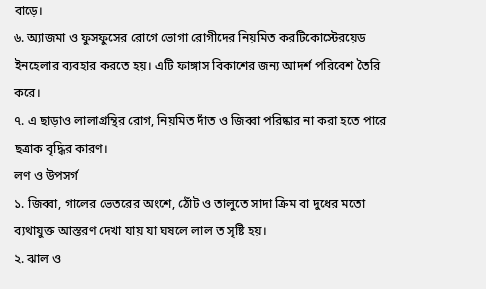বাড়ে।
৬. অ্যাজমা ও ফুসফুসের রোগে ভোগা রোগীদের নিয়মিত করটিকোস্টেরয়েড ইনহেলার ব্যবহার করতে হয়। এটি ফাঙ্গাস বিকাশের জন্য আদর্শ পরিবেশ তৈরি করে।
৭. এ ছাড়াও লালাগ্রন্থির রোগ, নিয়মিত দাঁত ও জিব্বা পরিষ্কার না করা হতে পারে ছত্রাক বৃদ্ধির কারণ।
লণ ও উপসর্গ
১. জিব্বা, গালের ভেতরের অংশে, ঠোঁট ও তালুতে সাদা ক্রিম বা দুধের মতো ব্যথাযুক্ত আস্তরণ দেখা যায় যা ঘষলে লাল ত সৃষ্টি হয়।
২. ঝাল ও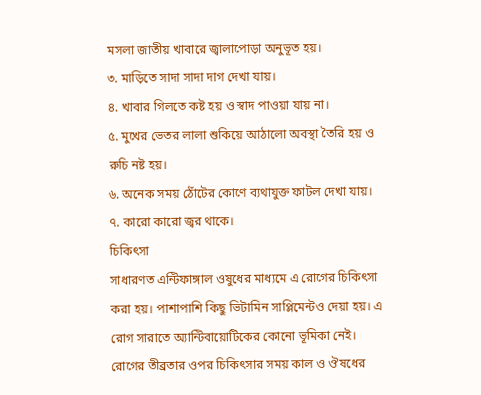মসলা জাতীয় খাবারে জ্বালাপোড়া অনুভূত হয়।
৩. মাড়িতে সাদা সাদা দাগ দেখা যায়।
৪. খাবার গিলতে কষ্ট হয় ও স্বাদ পাওয়া যায় না।
৫. মুখের ভেতর লালা শুকিয়ে আঠালো অবস্থা তৈরি হয় ও রুচি নষ্ট হয়।
৬. অনেক সময় ঠোঁটের কোণে ব্যথাযুক্ত ফাটল দেখা যায়।
৭. কারো কারো জ্বর থাকে।
চিকিৎসা
সাধারণত এন্টিফাঙ্গাল ওষুধের মাধ্যমে এ রোগের চিকিৎসা করা হয়। পাশাপাশি কিছু ভিটামিন সাপ্লিমেন্টও দেয়া হয়। এ রোগ সারাতে অ্যান্টিবায়োটিকের কোনো ভূমিকা নেই। রোগের তীব্রতার ওপর চিকিৎসার সময় কাল ও ঔষধের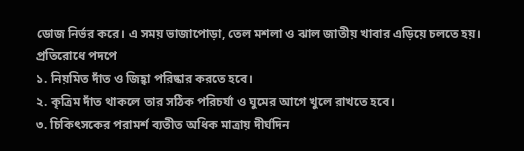ডোজ নির্ভর করে। এ সময় ভাজাপোড়া, তেল মশলা ও ঝাল জাতীয় খাবার এড়িয়ে চলতে হয়।
প্রতিরোধে পদপে
১. নিয়মিত দাঁত ও জিহ্বা পরিষ্কার করতে হবে।
২. কৃত্রিম দাঁত থাকলে তার সঠিক পরিচর্যা ও ঘুমের আগে খুলে রাখতে হবে।
৩. চিকিৎসকের পরামর্শ ব্যতীত অধিক মাত্রায় দীর্ঘদিন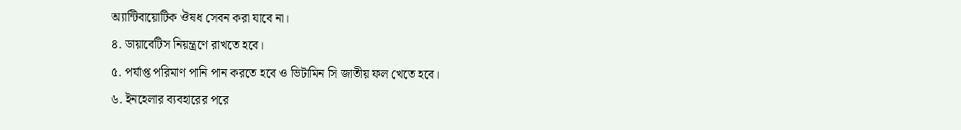অ্যান্টিবায়োটিক ঔষধ সেবন করা যাবে না।
৪. ডায়াবেটিস নিয়ন্ত্রণে রাখতে হবে।
৫. পর্যাপ্ত পরিমাণ পানি পান করতে হবে ও ভিটামিন সি জাতীয় ফল খেতে হবে।
৬. ইনহেলার ব্যবহারের পরে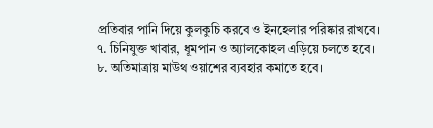প্রতিবার পানি দিয়ে কুলকুচি করবে ও ইনহেলার পরিষ্কার রাখবে।
৭. চিনিযুক্ত খাবার, ধূমপান ও অ্যালকোহল এড়িয়ে চলতে হবে।
৮. অতিমাত্রায় মাউথ ওয়াশের ব্যবহার কমাতে হবে।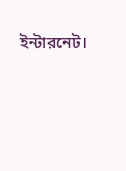ইন্টারনেট।